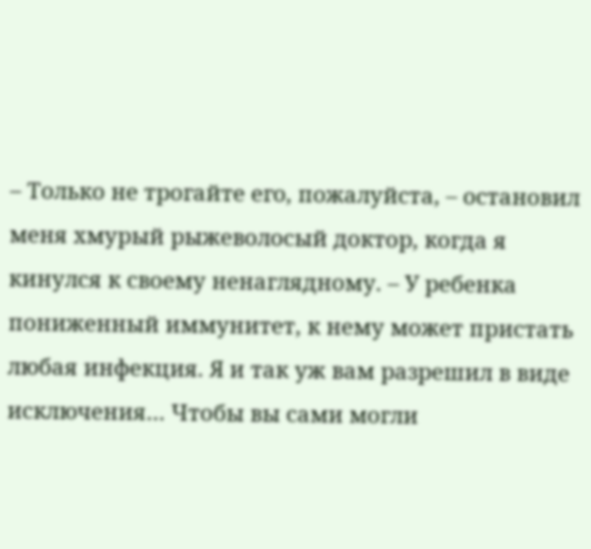– Только не трогайте его, пожалуйста, – остановил меня хмурый рыжеволосый доктор, когда я кинулся к своему ненаглядному. – У ребенка пониженный иммунитет, к нему может пристать любая инфекция. Я и так уж вам разрешил в виде исключения… Чтобы вы сами могли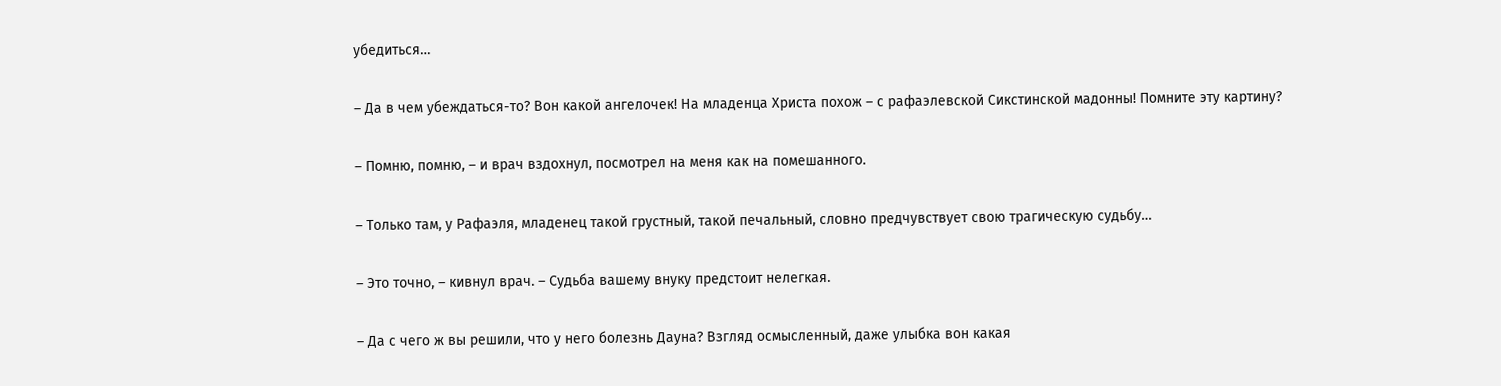убедиться…

– Да в чем убеждаться-то? Вон какой ангелочек! На младенца Христа похож – с рафаэлевской Сикстинской мадонны! Помните эту картину?

– Помню, помню, – и врач вздохнул, посмотрел на меня как на помешанного.

– Только там, у Рафаэля, младенец такой грустный, такой печальный, словно предчувствует свою трагическую судьбу…

– Это точно, – кивнул врач. – Судьба вашему внуку предстоит нелегкая.

– Да с чего ж вы решили, что у него болезнь Дауна? Взгляд осмысленный, даже улыбка вон какая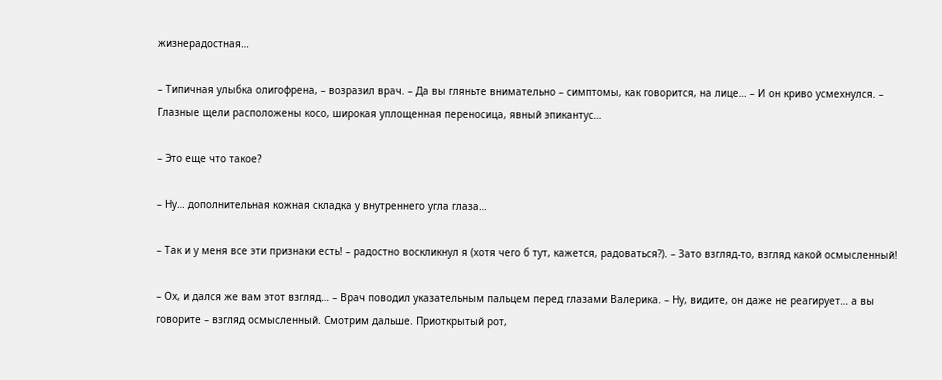жизнерадостная…

– Типичная улыбка олигофрена, – возразил врач. – Да вы гляньте внимательно – симптомы, как говорится, на лице… – И он криво усмехнулся. – Глазные щели расположены косо, широкая уплощенная переносица, явный эпикантус…

– Это еще что такое?

– Ну… дополнительная кожная складка у внутреннего угла глаза…

– Так и у меня все эти признаки есть! – радостно воскликнул я (хотя чего б тут, кажется, радоваться?). – Зато взгляд-то, взгляд какой осмысленный!

– Ох, и дался же вам этот взгляд… – Врач поводил указательным пальцем перед глазами Валерика. – Ну, видите, он даже не реагирует… а вы говорите – взгляд осмысленный. Смотрим дальше. Приоткрытый рот,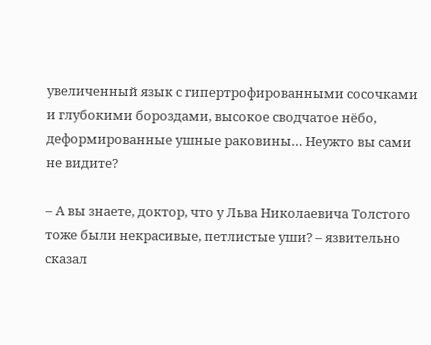увеличенный язык с гипертрофированными сосочками и глубокими бороздами, высокое сводчатое нёбо, деформированные ушные раковины… Неужто вы сами не видите?

– А вы знаете, доктор, что у Льва Николаевича Толстого тоже были некрасивые, петлистые уши? – язвительно сказал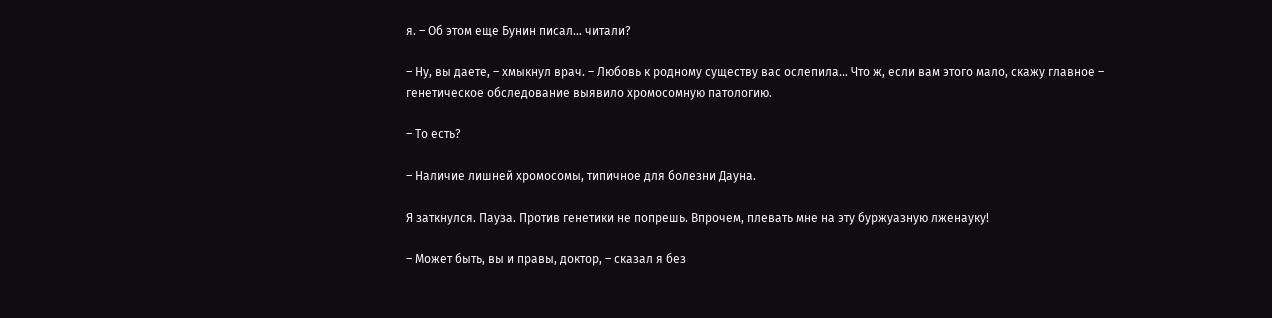я. – Об этом еще Бунин писал… читали?

– Ну, вы даете, – хмыкнул врач. – Любовь к родному существу вас ослепила… Что ж, если вам этого мало, скажу главное – генетическое обследование выявило хромосомную патологию.

– То есть?

– Наличие лишней хромосомы, типичное для болезни Дауна.

Я заткнулся. Пауза. Против генетики не попрешь. Впрочем, плевать мне на эту буржуазную лженауку!

– Может быть, вы и правы, доктор, – сказал я без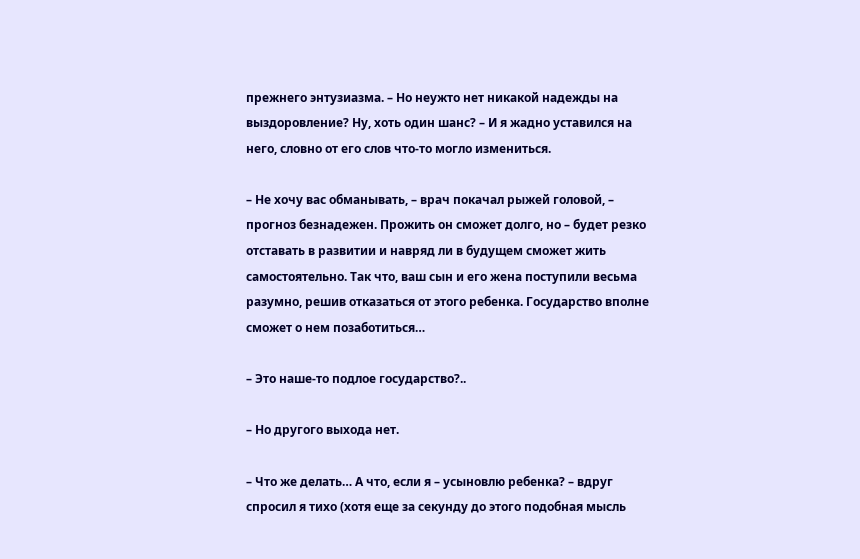прежнего энтузиазма. – Но неужто нет никакой надежды на выздоровление? Ну, хоть один шанс? – И я жадно уставился на него, словно от его слов что-то могло измениться.

– Не хочу вас обманывать, – врач покачал рыжей головой, – прогноз безнадежен. Прожить он сможет долго, но – будет резко отставать в развитии и навряд ли в будущем сможет жить самостоятельно. Так что, ваш сын и его жена поступили весьма разумно, решив отказаться от этого ребенка. Государство вполне сможет о нем позаботиться…

– Это наше-то подлое государство?..

– Но другого выхода нет.

– Что же делать… А что, если я – усыновлю ребенка? – вдруг спросил я тихо (хотя еще за секунду до этого подобная мысль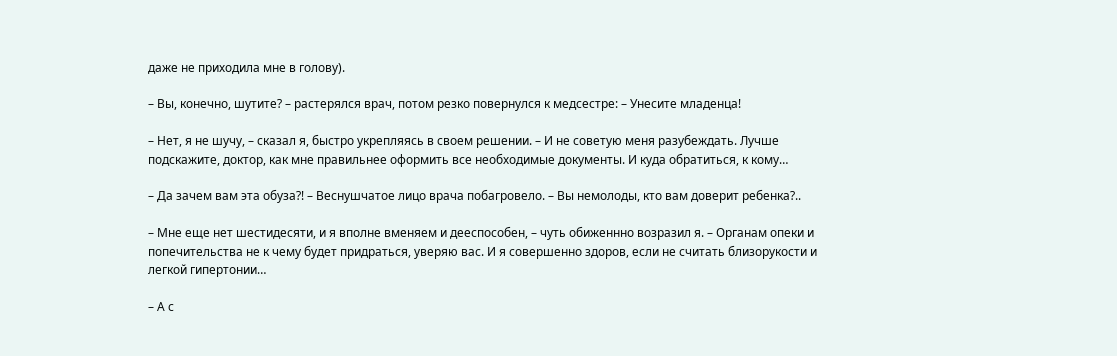даже не приходила мне в голову).

– Вы, конечно, шутите? – растерялся врач, потом резко повернулся к медсестре: – Унесите младенца!

– Нет, я не шучу, – сказал я, быстро укрепляясь в своем решении. – И не советую меня разубеждать. Лучше подскажите, доктор, как мне правильнее оформить все необходимые документы. И куда обратиться, к кому…

– Да зачем вам эта обуза?! – Веснушчатое лицо врача побагровело. – Вы немолоды, кто вам доверит ребенка?..

– Мне еще нет шестидесяти, и я вполне вменяем и дееспособен, – чуть обиженнно возразил я. – Органам опеки и попечительства не к чему будет придраться, уверяю вас. И я совершенно здоров, если не считать близорукости и легкой гипертонии…

– А с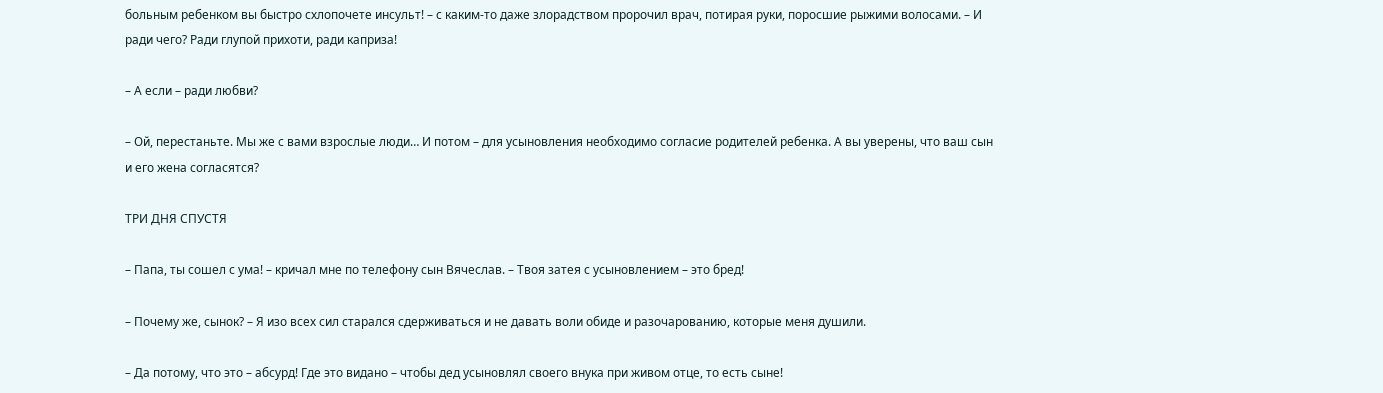больным ребенком вы быстро схлопочете инсульт! – с каким-то даже злорадством пророчил врач, потирая руки, поросшие рыжими волосами. – И ради чего? Ради глупой прихоти, ради каприза!

– А если – ради любви?

– Ой, перестаньте. Мы же с вами взрослые люди… И потом – для усыновления необходимо согласие родителей ребенка. А вы уверены, что ваш сын и его жена согласятся?

ТРИ ДНЯ СПУСТЯ

– Папа, ты сошел с ума! – кричал мне по телефону сын Вячеслав. – Твоя затея с усыновлением – это бред!

– Почему же, сынок? – Я изо всех сил старался сдерживаться и не давать воли обиде и разочарованию, которые меня душили.

– Да потому, что это – абсурд! Где это видано – чтобы дед усыновлял своего внука при живом отце, то есть сыне!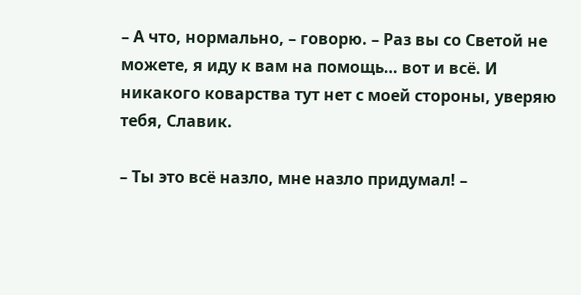– А что, нормально, – говорю. – Раз вы со Светой не можете, я иду к вам на помощь… вот и всё. И никакого коварства тут нет с моей стороны, уверяю тебя, Славик.

– Ты это всё назло, мне назло придумал! –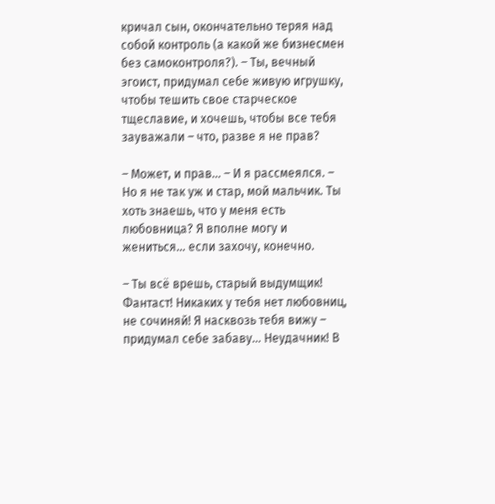кричал сын, окончательно теряя над собой контроль (а какой же бизнесмен без самоконтроля?). – Ты, вечный эгоист, придумал себе живую игрушку, чтобы тешить свое старческое тщеславие, и хочешь, чтобы все тебя зауважали – что, разве я не прав?

– Может, и прав… – И я рассмеялся. – Но я не так уж и стар, мой мальчик. Ты хоть знаешь, что у меня есть любовница? Я вполне могу и жениться… если захочу, конечно.

– Ты всё врешь, старый выдумщик! Фантаст! Никаких у тебя нет любовниц, не сочиняй! Я насквозь тебя вижу – придумал себе забаву… Неудачник! В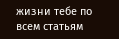жизни тебе по всем статьям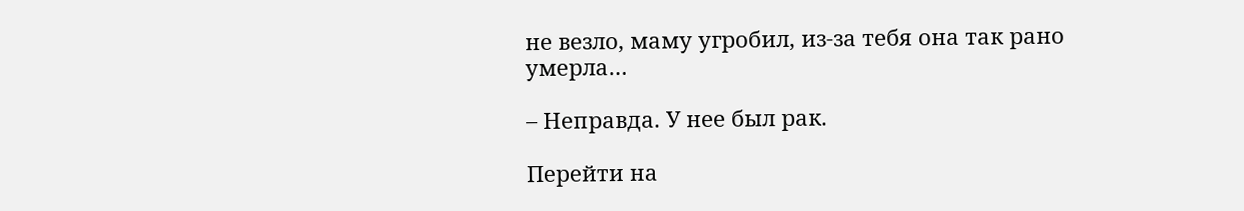не везло, маму угробил, из-за тебя она так рано умерла…

– Неправда. У нее был рак.

Перейти на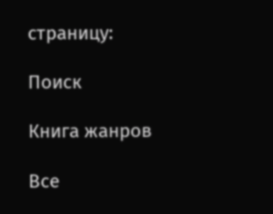страницу:

Поиск

Книга жанров

Все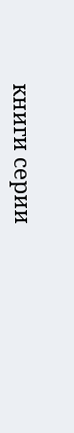книги серии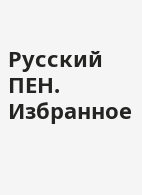Русский ПЕН. Избранное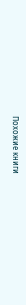Похожие книги